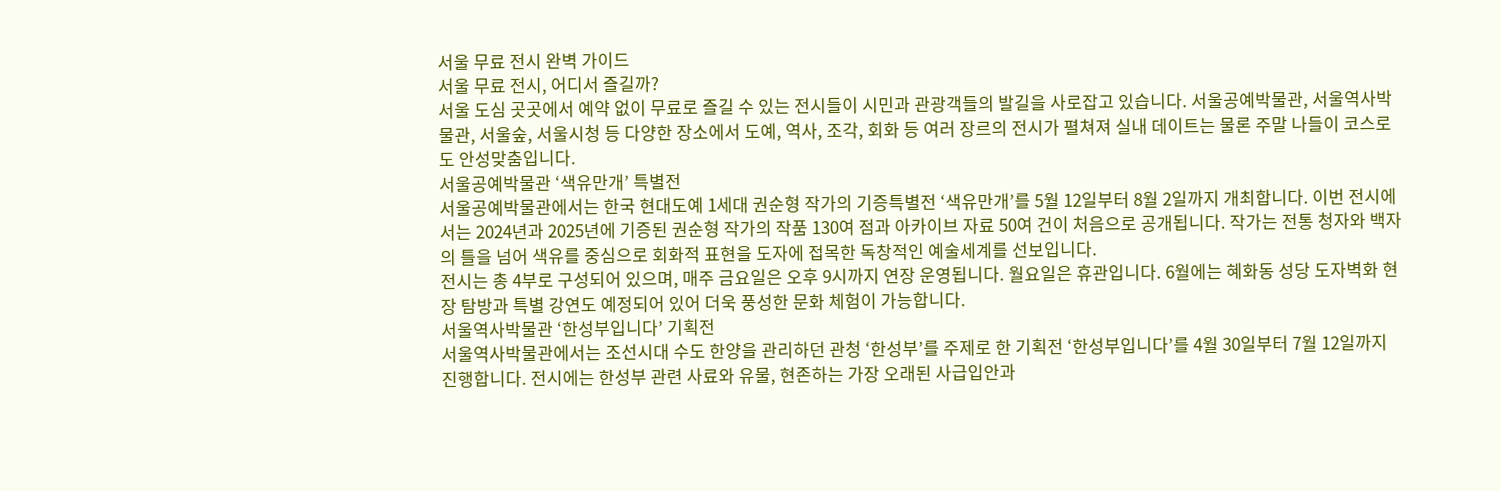서울 무료 전시 완벽 가이드
서울 무료 전시, 어디서 즐길까?
서울 도심 곳곳에서 예약 없이 무료로 즐길 수 있는 전시들이 시민과 관광객들의 발길을 사로잡고 있습니다. 서울공예박물관, 서울역사박물관, 서울숲, 서울시청 등 다양한 장소에서 도예, 역사, 조각, 회화 등 여러 장르의 전시가 펼쳐져 실내 데이트는 물론 주말 나들이 코스로도 안성맞춤입니다.
서울공예박물관 ‘색유만개’ 특별전
서울공예박물관에서는 한국 현대도예 1세대 권순형 작가의 기증특별전 ‘색유만개’를 5월 12일부터 8월 2일까지 개최합니다. 이번 전시에서는 2024년과 2025년에 기증된 권순형 작가의 작품 130여 점과 아카이브 자료 50여 건이 처음으로 공개됩니다. 작가는 전통 청자와 백자의 틀을 넘어 색유를 중심으로 회화적 표현을 도자에 접목한 독창적인 예술세계를 선보입니다.
전시는 총 4부로 구성되어 있으며, 매주 금요일은 오후 9시까지 연장 운영됩니다. 월요일은 휴관입니다. 6월에는 혜화동 성당 도자벽화 현장 탐방과 특별 강연도 예정되어 있어 더욱 풍성한 문화 체험이 가능합니다.
서울역사박물관 ‘한성부입니다’ 기획전
서울역사박물관에서는 조선시대 수도 한양을 관리하던 관청 ‘한성부’를 주제로 한 기획전 ‘한성부입니다’를 4월 30일부터 7월 12일까지 진행합니다. 전시에는 한성부 관련 사료와 유물, 현존하는 가장 오래된 사급입안과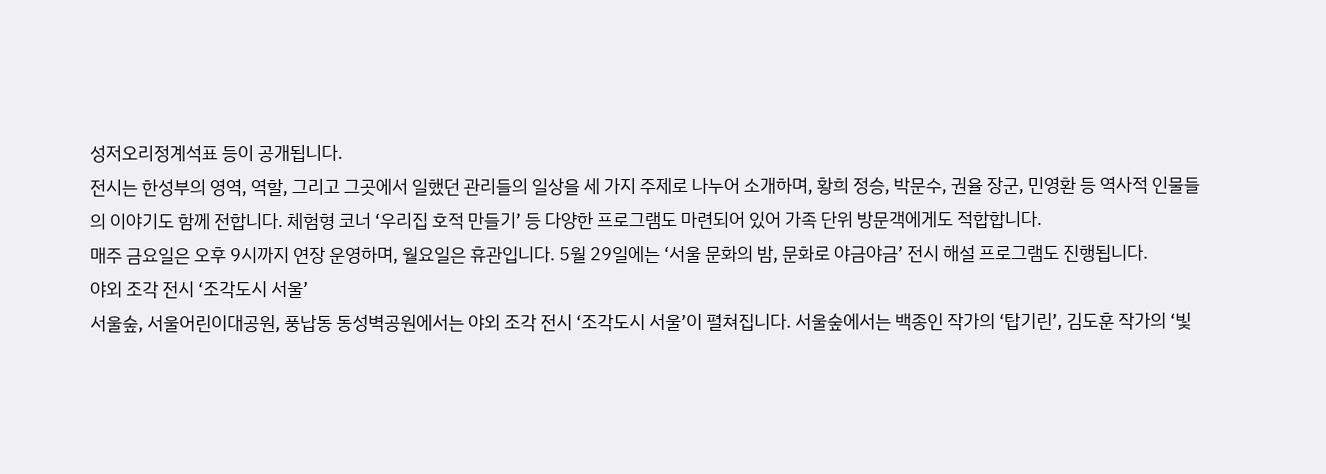성저오리정계석표 등이 공개됩니다.
전시는 한성부의 영역, 역할, 그리고 그곳에서 일했던 관리들의 일상을 세 가지 주제로 나누어 소개하며, 황희 정승, 박문수, 권율 장군, 민영환 등 역사적 인물들의 이야기도 함께 전합니다. 체험형 코너 ‘우리집 호적 만들기’ 등 다양한 프로그램도 마련되어 있어 가족 단위 방문객에게도 적합합니다.
매주 금요일은 오후 9시까지 연장 운영하며, 월요일은 휴관입니다. 5월 29일에는 ‘서울 문화의 밤, 문화로 야금야금’ 전시 해설 프로그램도 진행됩니다.
야외 조각 전시 ‘조각도시 서울’
서울숲, 서울어린이대공원, 풍납동 동성벽공원에서는 야외 조각 전시 ‘조각도시 서울’이 펼쳐집니다. 서울숲에서는 백종인 작가의 ‘탑기린’, 김도훈 작가의 ‘빛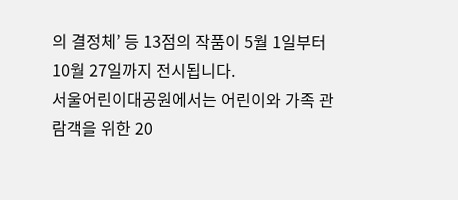의 결정체’ 등 13점의 작품이 5월 1일부터 10월 27일까지 전시됩니다.
서울어린이대공원에서는 어린이와 가족 관람객을 위한 20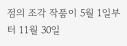점의 조각 작품이 5월 1일부터 11월 30일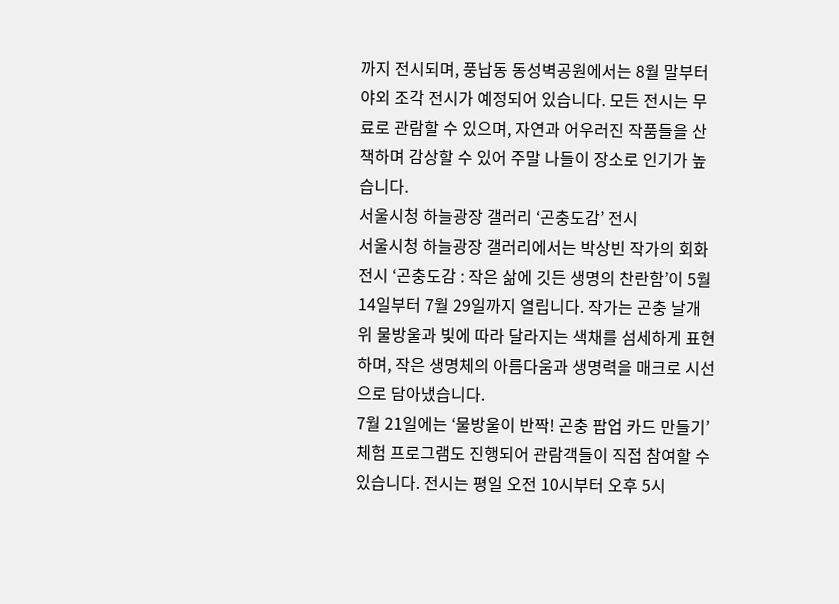까지 전시되며, 풍납동 동성벽공원에서는 8월 말부터 야외 조각 전시가 예정되어 있습니다. 모든 전시는 무료로 관람할 수 있으며, 자연과 어우러진 작품들을 산책하며 감상할 수 있어 주말 나들이 장소로 인기가 높습니다.
서울시청 하늘광장 갤러리 ‘곤충도감’ 전시
서울시청 하늘광장 갤러리에서는 박상빈 작가의 회화 전시 ‘곤충도감 : 작은 삶에 깃든 생명의 찬란함’이 5월 14일부터 7월 29일까지 열립니다. 작가는 곤충 날개 위 물방울과 빛에 따라 달라지는 색채를 섬세하게 표현하며, 작은 생명체의 아름다움과 생명력을 매크로 시선으로 담아냈습니다.
7월 21일에는 ‘물방울이 반짝! 곤충 팝업 카드 만들기’ 체험 프로그램도 진행되어 관람객들이 직접 참여할 수 있습니다. 전시는 평일 오전 10시부터 오후 5시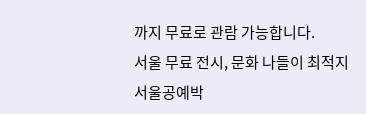까지 무료로 관람 가능합니다.
서울 무료 전시, 문화 나들이 최적지
서울공예박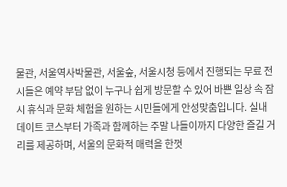물관, 서울역사박물관, 서울숲, 서울시청 등에서 진행되는 무료 전시들은 예약 부담 없이 누구나 쉽게 방문할 수 있어 바쁜 일상 속 잠시 휴식과 문화 체험을 원하는 시민들에게 안성맞춤입니다. 실내 데이트 코스부터 가족과 함께하는 주말 나들이까지 다양한 즐길 거리를 제공하며, 서울의 문화적 매력을 한껏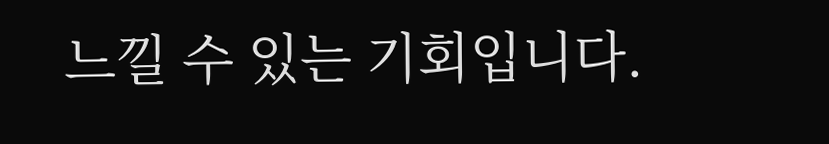느낄 수 있는 기회입니다.